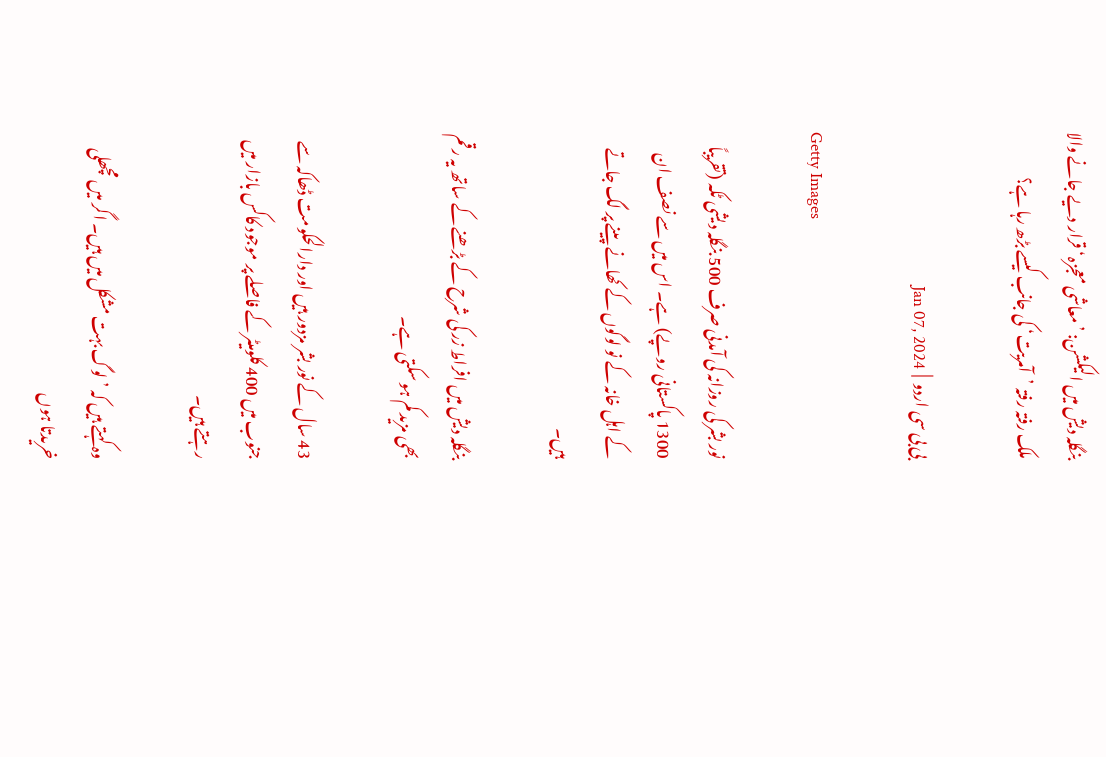بنگلہ دیش میں الیکشن: ’معاشی معجزہ‘ قرار دیے جانے والا ملک رفتہ رفتہ ’آمریت‘ کی جانب کیسے بڑھ رہا ہے؟

بی بی سی اردو  |  Jan 07, 2024

Getty Images

نور بشر کی روزانہ کی آمدنی صرف 500 بنگلہ دیشی ٹکہ (تقریباً 1300 پاکستانی روپے) ہے۔ اس میں سے نصف ان کے اہل خانہ کے نو لوگوں کے کھانے پینے پر لگ جاتے ہیں۔

بنگلہ دیش میں افراط زر کی شرح کے بڑھنے کے ساتھ یہ رقم بھی مزید کم ہو سکتی ہے۔

43 سال کے نور بشر مزدور ہیں اور دارالحکومت ڈھاکہ سے جنوب میں 400 کلومیٹر کے فاصلے پر موجود کاکس بازار میں رہتے ہیں۔

وہ کہتے ہیں کہ ’لوگ بہت مشکل میں ہیں۔ اگر میں مچھلی خریدتا ہوں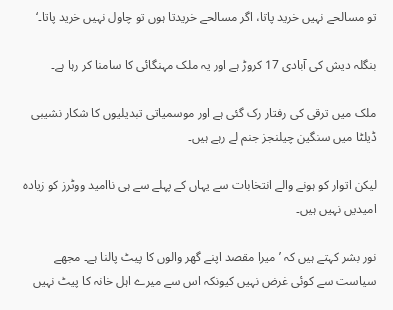تو مسالحے نہیں خرید پاتا، اگر مسالحے خریدتا ہوں تو چاول نہیں خرید پاتا۔‘

بنگلہ دیش کی آبادی 17 کروڑ ہے اور یہ ملک مہنگائی کا سامنا کر رہا ہے۔

ملک میں ترقی کی رفتار رک گئی ہے اور موسمیاتی تبدیلیوں کا شکار نشیبی ڈیلٹا میں سنگین چیلنجز جنم لے رہے ہیں۔

لیکن اتوار کو ہونے والے انتخابات سے یہاں کے پہلے سے ہی ناامید ووٹرز کو زیادہ امیدیں نہیں ہیں۔

نور بشر کہتے ہیں کہ ’میرا مقصد اپنے گھر والوں کا پیٹ پالنا ہے۔ مجھے سیاست سے کوئی غرض نہیں کیونکہ اس سے میرے اہل خانہ کا پیٹ نہیں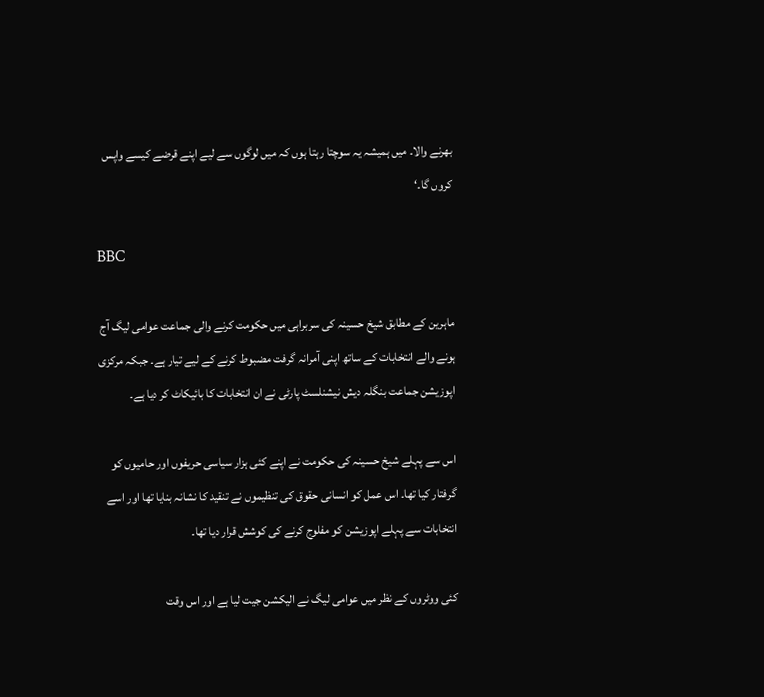بھرنے والا۔ میں ہمیشہ یہ سوچتا رہتا ہوں کہ میں لوگوں سے لیے اپنے قرضے کیسے واپس کروں گا۔‘

BBC

ماہرین کے مطابق شیخ حسینہ کی سربراہی میں حکومت کرنے والی جماعت عوامی لیگ آج ہونے والے انتخابات کے ساتھ اپنی آمرانہ گرفت مضبوط کرنے کے لیے تیار ہے۔ جبکہ مرکزی اپوزیشن جماعت بنگلہ دیش نیشنلسٹ پارٹی نے ان انتخابات کا بائیکاٹ کر دیا ہے۔

اس سے پہلے شیخ حسینہ کی حکومت نے اپنے کئی ہزار سیاسی حریفوں اور حامیوں کو گرفتار کیا تھا۔ اس عمل کو انسانی حقوق کی تنظیموں نے تنقید کا نشانہ بنایا تھا اور اسے انتخابات سے پہلے اپوزیشن کو مفلوج کرنے کی کوشش قرار دیا تھا۔

کئی ووٹروں کے نظر میں عوامی لیگ نے الیکشن جیت لیا ہے اور اس وقت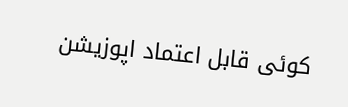کوئی قابل اعتماد اپوزیشن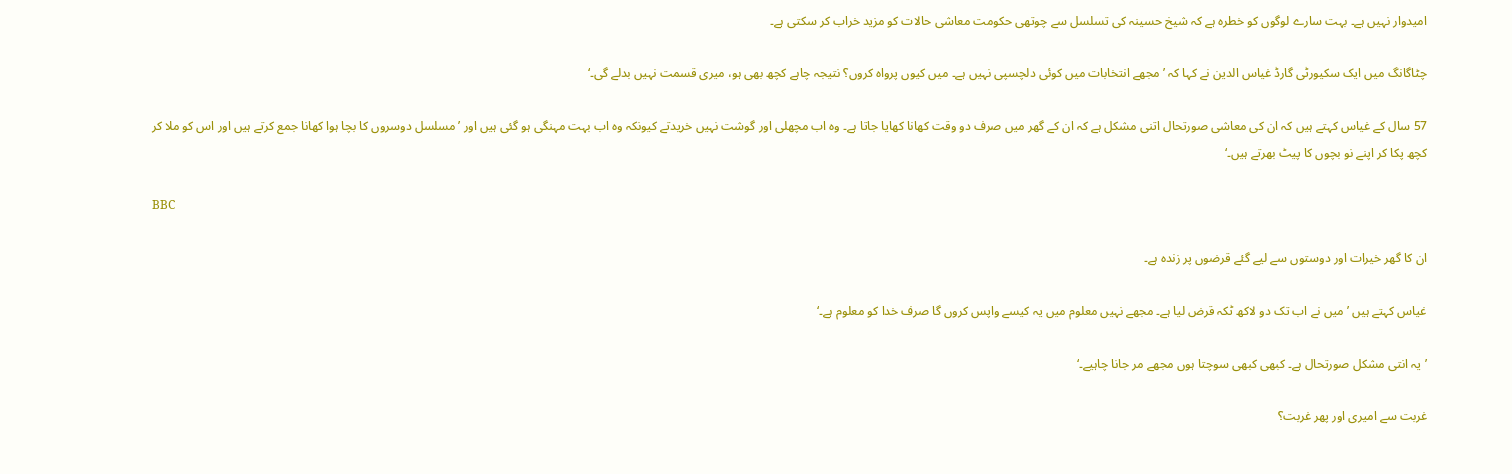امیدوار نہیں ہے۔ بہت سارے لوگوں کو خطرہ ہے کہ شیخ حسینہ کی تسلسل سے چوتھی حکومت معاشی حالات کو مزید خراب کر سکتی ہے۔

چٹاگانگ میں ایک سکیورٹی گارڈ غیاس الدین نے کہا کہ ’مجھے انتخابات میں کوئی دلچسپی نہیں ہے۔ میں کیوں پرواہ کروں؟ نتیجہ چاہے کچھ بھی ہو، میری قسمت نہیں بدلے گی۔‘

57 سال کے غیاس کہتے ہیں کہ ان کی معاشی صورتحال اتنی مشکل ہے کہ ان کے گھر میں صرف دو وقت کھانا کھایا جاتا ہے۔ وہ اب مچھلی اور گوشت نہیں خریدتے کیونکہ وہ اب بہت مہنگی ہو گئی ہیں اور ’مسلسل دوسروں کا بچا ہوا کھانا جمع کرتے ہیں اور اس کو ملا کر کچھ پکا کر اپنے نو بچوں کا پیٹ بھرتے ہیں۔‘

BBC

ان کا گھر خیرات اور دوستوں سے لیے گئے قرضوں پر زندہ ہے۔

غیاس کہتے ہیں ’میں نے اب تک دو لاکھ ٹکہ قرض لیا ہے۔ مجھے نہیں معلوم میں یہ کیسے واپس کروں گا صرف خدا کو معلوم ہے۔‘

’یہ انتی مشکل صورتحال ہے۔ کبھی کبھی سوچتا ہوں مجھے مر جانا چاہیے۔‘

غربت سے امیری اور پھر غربت؟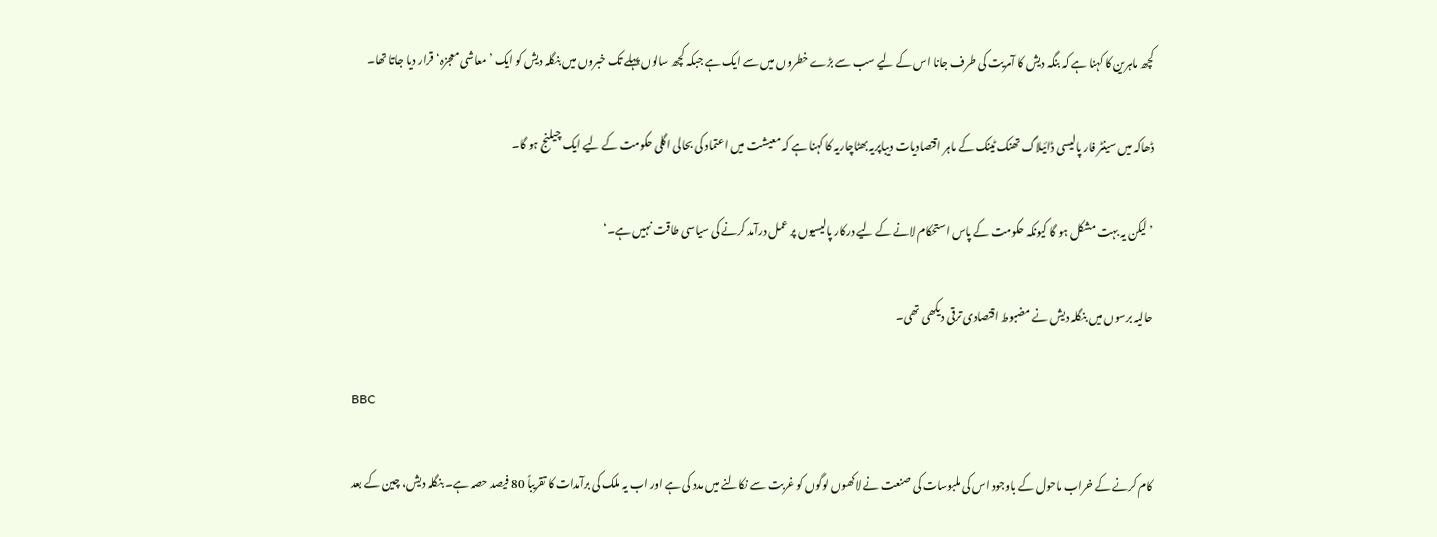کچھ ماہرین کا کہنا ہے کہ بنگہ دیش کا آمریت کی طرف جانا اس کے لیے سب سے بڑے خطروں میں سے ایک ہے جبکہ کچھ سالوں پہلے تک خبروں میں بنگلہ دیش کو ایک ’معاشی معجزہ‘ قرار دیا جاتا تھا۔

ڈھاکہ میں سینٹر فار پالیسی ڈائیلاگ تھنک ٹینک کے ماہر اقتصادیات دیباپریہ بھٹاچاریہ کا کہنا ہے کہ معیشت میں اعتماد کی بحالی اگلی حکومت کے لیے ایک چیلنج ہو گا۔

’لیکن یہ بہت مشکل ہو گا کیونکہ حکومت کے پاس استحکام لانے کے لیے درکار پالیسیوں پر عمل درآمد کرنے کی سیاسی طاقت نہیں ہے۔‘

حالیہ برسوں میں بنگلہ دیش نے مضبوط اقتصادی ترقی دیکھی تھی۔

BBC

کام کرنے کے خراب ماحول کے باوجود اس کی ملبوسات کی صنعت نے لاکھوں لوگوں کو غربت سے نکالنے میں مدد کی ہے اور اب یہ ملک کی برآمدات کا تقریباً 80 فیصد حصہ ہے۔ بنگلہ دیش، چین کے بعد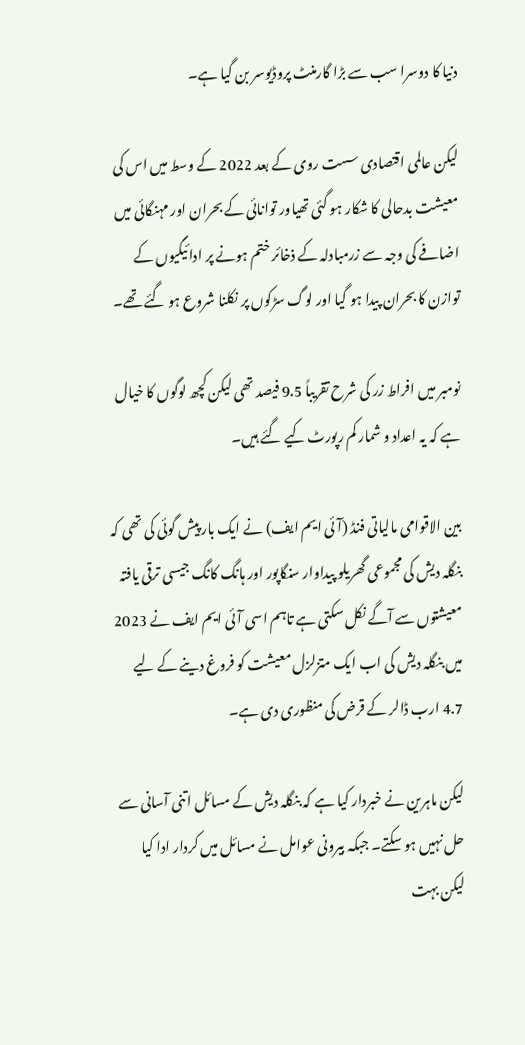دنیا کا دوسرا سب سے بڑا گارمنٹ پروڈیوسر بن گیا ہے۔

لیکن عالمی اقتصادی سست روی کے بعد 2022 کے وسط میں اس کی معیشت بدحالی کا شکار ہو گئی تھیاور توانائی کے بحران اور مہنگائی میں اضافے کی وجہ سے زرمبادلہ کے ذخائر ختم ہونے پر ادائیگیوں کے توازن کا بحران پیدا ہو گیا اور لوگ سڑکوں پر نکلنا شروع ہو گئے تھے۔

نومبر میں افراط زر کی شرح تقریباً 9.5 فیصد تھی لیکن کچھ لوگوں کا خیال ہے کہ یہ اعداد و شمار کم رپورٹ کیے گئے ہیں۔

بین الاقوامی مالیاتی فنڈ (آئی ایم ایف) نے ایک بار پیش گوئی کی تھی کہ بنگلہ دیش کی مجموعی گھریلو پیداوار سنگاپور اور ہانگ کانگ جیسی ترقی یافتہ معیشتوں سے آگے نکل سکتی ہے تاہم اسی آئی ایم ایف نے 2023 میں بنگلہ دیش کی اب ایک متزلزل معیشت کو فروغ دینے کے لیے 4.7 ارب ڈالر کے قرض کی منظوری دی ہے۔

لیکن ماہرین نے خبردار کیا ہے کہ بنگلہ دیش کے مسائل اتنی آسانی سے حل نہیں ہو سکتے۔ جبکہ بیرونی عوامل نے مسائل میں کردار ادا کیا لیکن بہت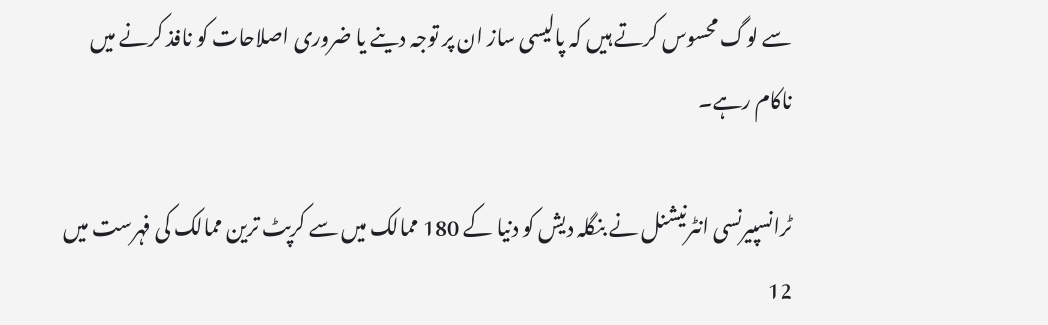سے لوگ محسوس کرتے ہیں کہ پالیسی ساز ان پر توجہ دینے یا ضروری اصلاحات کو نافذ کرنے میں ناکام رہے۔

ٹرانسپیرنسی انٹرنیشنل نے بنگلہ دیش کو دنیا کے 180 ممالک میں سے کرپٹ ترین ممالک کی فہرست میں 12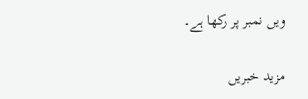ویں نمبر پر رکھا ہے۔

مزید خبریں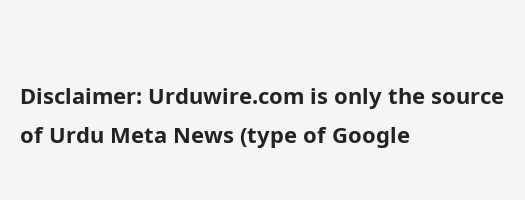Disclaimer: Urduwire.com is only the source of Urdu Meta News (type of Google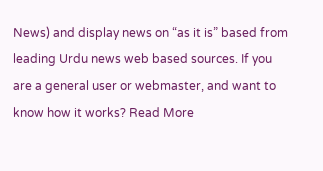News) and display news on “as it is” based from leading Urdu news web based sources. If you are a general user or webmaster, and want to know how it works? Read More